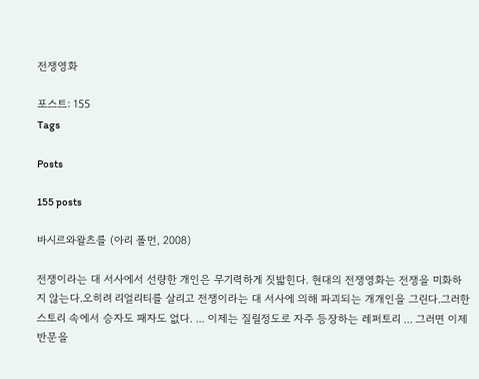전쟁영화

포스트: 155
Tags

Posts

155 posts

바시르와왈츠를 (아리 폴먼, 2008)

전쟁이라는 대 서사에서 선량한 개인은 무기력하게 짓밟힌다. 현대의 전쟁영화는 전쟁을 미화하지 않는다.오히려 리얼리티를 살리고 전쟁이라는 대 서사에 의해 파괴되는 개개인을 그린다.그러한 스토리 속에서 승자도 패자도 없다. ... 이제는 질릴정도로 자주 등장하는 레퍼토리 ... 그러면 이제 반문을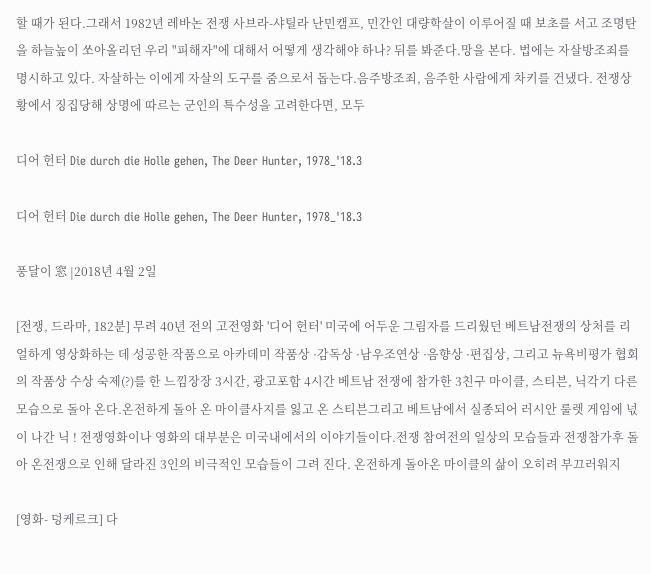할 때가 된다.그래서 1982년 레바논 전쟁 사브라-샤틸라 난민캠프, 민간인 대량학살이 이루어질 때 보초를 서고 조명탄을 하늘높이 쏘아올리던 우리 "피해자"에 대해서 어떻게 생각해야 하나? 뒤를 봐준다.망을 본다. 법에는 자살방조죄를 명시하고 있다. 자살하는 이에게 자살의 도구를 줌으로서 돕는다.음주방조죄, 음주한 사람에게 차키를 건냈다. 전쟁상황에서 징집당해 상명에 따르는 군인의 특수성을 고려한다면, 모두

디어 헌터 Die durch die Holle gehen, The Deer Hunter, 1978_'18.3

디어 헌터 Die durch die Holle gehen, The Deer Hunter, 1978_'18.3

풍달이 窓 |2018년 4월 2일

[전쟁, 드라마, 182분] 무려 40년 전의 고전영화 '디어 헌터' 미국에 어두운 그림자를 드리웠던 베트남전쟁의 상처를 리얼하게 영상화하는 데 성공한 작품으로 아카데미 작품상 ·감독상 ·남우조연상 ·음향상 ·편집상, 그리고 뉴욕비평가 협회의 작품상 수상 숙제(?)를 한 느낌장장 3시간, 광고포함 4시간 베트남 전쟁에 참가한 3친구 마이클, 스티븐, 닉각기 다른 모습으로 돌아 온다.온전하게 돌아 온 마이클사지를 잃고 온 스티븐그리고 베트남에서 실종되어 러시안 룰렛 게임에 넋이 나간 닉 ! 전쟁영화이나 영화의 대부분은 미국내에서의 이야기들이다.전쟁 참여전의 일상의 모습들과 전쟁참가후 돌아 온전쟁으로 인해 달라진 3인의 비극적인 모습들이 그려 진다. 온전하게 돌아온 마이클의 삶이 오히려 부끄러워지

[영화- 덩케르크] 다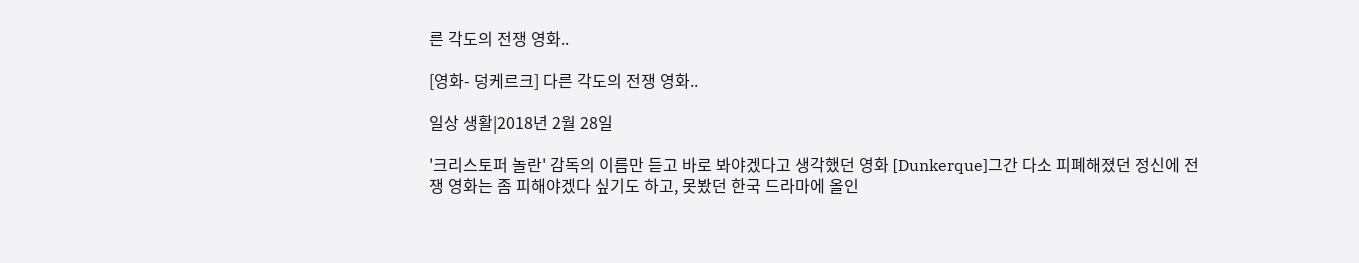른 각도의 전쟁 영화..

[영화- 덩케르크] 다른 각도의 전쟁 영화..

일상 생활|2018년 2월 28일

'크리스토퍼 놀란' 감독의 이름만 듣고 바로 봐야겠다고 생각했던 영화 [Dunkerque]그간 다소 피폐해졌던 정신에 전쟁 영화는 좀 피해야겠다 싶기도 하고, 못봤던 한국 드라마에 올인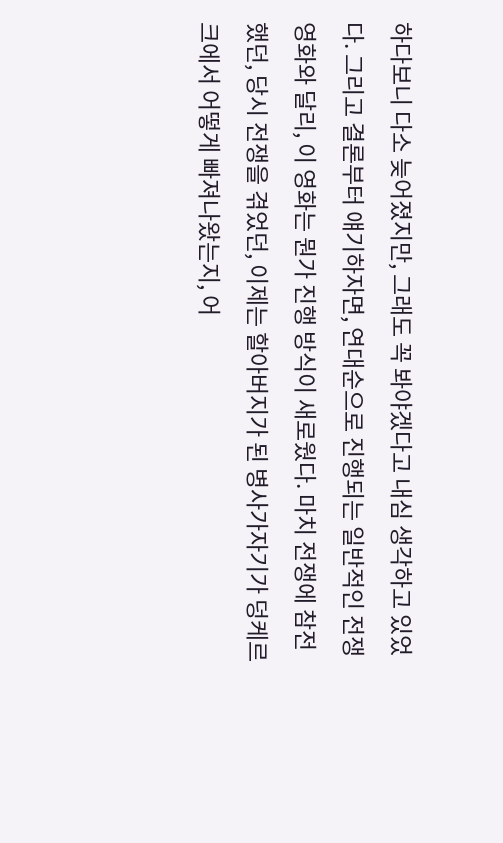하다보니 다소 늦어졌지만, 그래도 꼭 봐야겠다고 내심 생각하고 있었다. 그리고 결론부터 얘기하자면, 연대순으로 진행되는 일반적인 전쟁 영화와 달리, 이 영화는 뭔가 진행 방식이 새로웠다. 마치 전쟁에 참전했던, 당시 전쟁을 겪었던, 이제는 할아버지가 된 병사가자기가 덩케르크에서 어떻게 빠져나왔는지, 어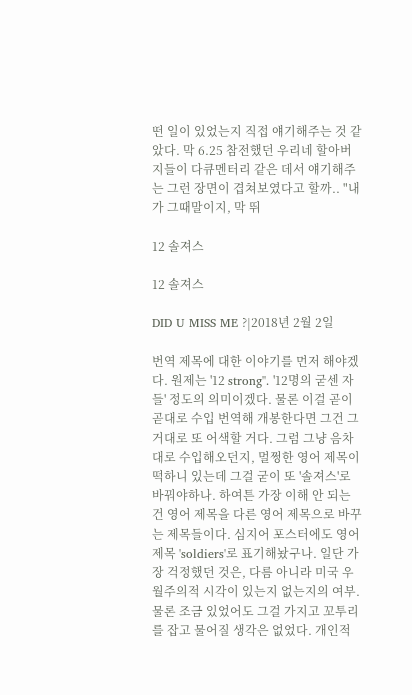떤 일이 있었는지 직접 얘기해주는 것 같았다. 막 6.25 참전했던 우리네 할아버지들이 다큐멘터리 같은 데서 얘기해주는 그런 장면이 겹쳐보였다고 할까.. "내가 그때말이지, 막 뛰

12 솔져스

12 솔져스

DID U MISS ME ?|2018년 2월 2일

번역 제목에 대한 이야기를 먼저 해야겠다. 원제는 '12 strong''. '12명의 굳센 자들' 정도의 의미이겠다. 물론 이걸 곧이 곧대로 수입 번역해 개봉한다면 그건 그거대로 또 어색할 거다. 그럼 그냥 음차대로 수입해오던지, 멀쩡한 영어 제목이 떡하니 있는데 그걸 굳이 또 '솔져스'로 바꿔야하나. 하여튼 가장 이해 안 되는 건 영어 제목을 다른 영어 제목으로 바꾸는 제목들이다. 심지어 포스터에도 영어 제목 'soldiers'로 표기해놨구나. 일단 가장 걱정했던 것은, 다름 아니라 미국 우월주의적 시각이 있는지 없는지의 여부. 물론 조금 있었어도 그걸 가지고 꼬투리를 잡고 물어질 생각은 없었다. 개인적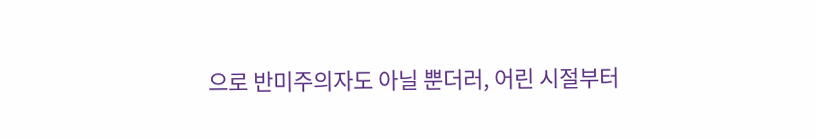으로 반미주의자도 아닐 뿐더러, 어린 시절부터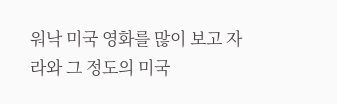워낙 미국 영화를 많이 보고 자라와 그 정도의 미국